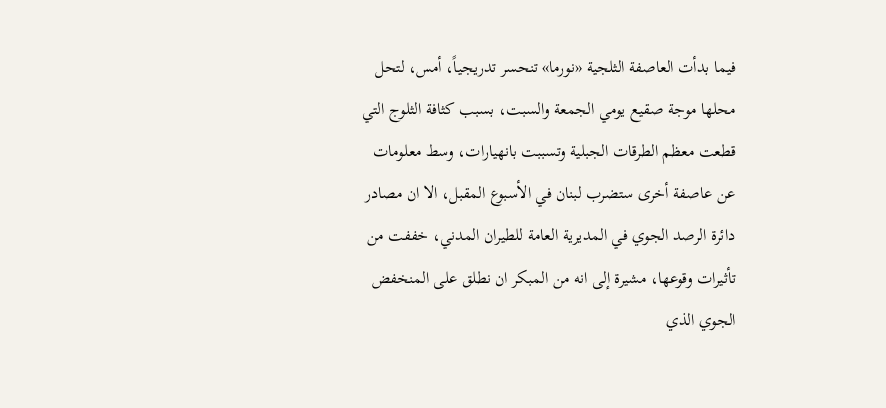فيما بدأت العاصفة الثلجية «نورما» تنحسر تدريجياً، أمس، لتحل محلها موجة صقيع يومي الجمعة والسبت، بسبب كثافة الثلوج التي قطعت معظم الطرقات الجبلية وتسببت بانهيارات، وسط معلومات عن عاصفة أخرى ستضرب لبنان في الأسبوع المقبل، الا ان مصادر دائرة الرصد الجوي في المديرية العامة للطيران المدني، خففت من تأثيرات وقوعها، مشيرة إلى انه من المبكر ان نطلق على المنخفض الجوي الذي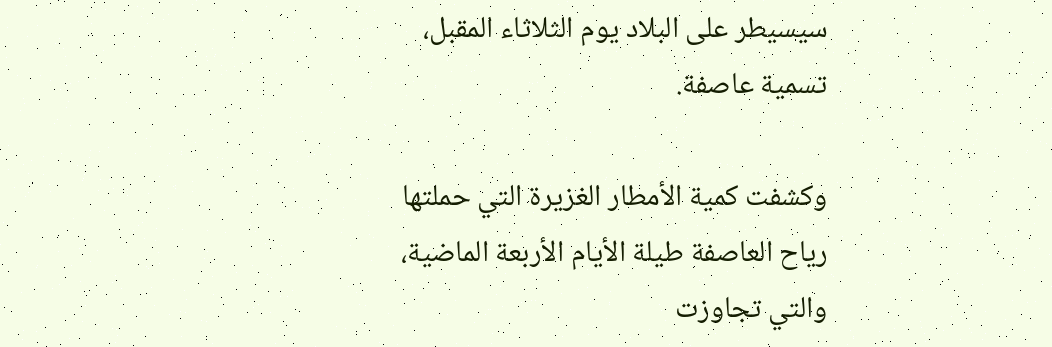سيسيطر على البلاد يوم الثلاثاء المقبل، تسمية عاصفة.

وكشفت كمية الأمطار الغزيرة التي حملتها رياح العاصفة طيلة الأيام الأربعة الماضية، والتي تجاوزت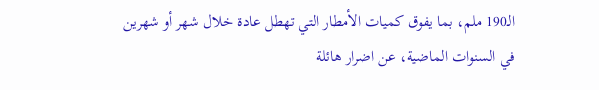الـ190 ملم، بما يفوق كميات الأمطار التي تهطل عادة خلال شهر أو شهرين في السنوات الماضية، عن اضرار هائلة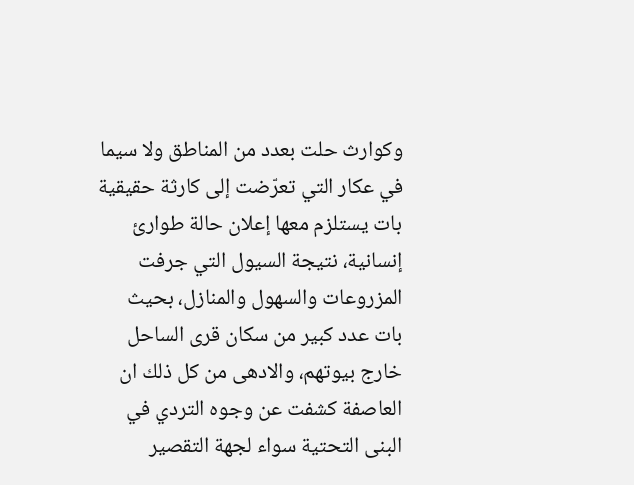وكوارث حلت بعدد من المناطق ولا سيما في عكار التي تعرّضت إلى كارثة حقيقية بات يستلزم معها إعلان حالة طوارئ إنسانية، نتيجة السيول التي جرفت المزروعات والسهول والمنازل، بحيث بات عدد كبير من سكان قرى الساحل خارج بيوتهم، والادهى من كل ذلك ان العاصفة كشفت عن وجوه التردي في البنى التحتية سواء لجهة التقصير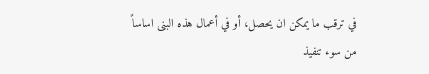في ترقب ما يمكن ان يحصل، أو في أعمال هذه البنى اساساً من سوء تنفيذ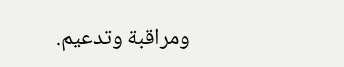ومراقبة وتدعيم.